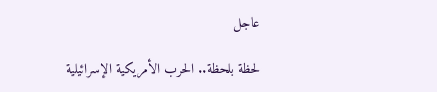عاجل

لحظة بلحظة.. الحرب الأمريكية الإسرائيلية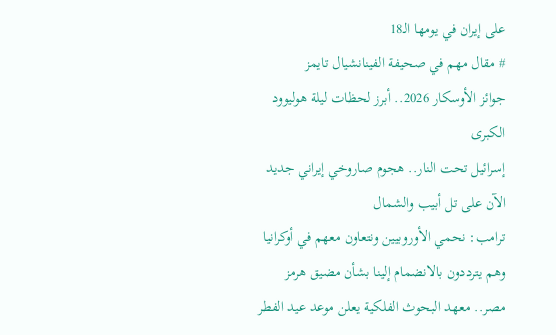على إيران في يومها الـ18
# مقال مهم في صحيفة الفينانشيال تايمز
جوائز الأوسكار 2026.. أبرز لحظات ليلة هوليوود الكبرى
إسرائيل تحت النار.. هجوم صاروخي إيراني جديد الآن على تل أبيب والشمال
ترامب: نحمي الأوروبيين ونتعاون معهم في أوكرانيا وهم يترددون بالانضمام إلينا بشأن مضيق هرمز
مصر.. معهد البحوث الفلكية يعلن موعد عيد الفطر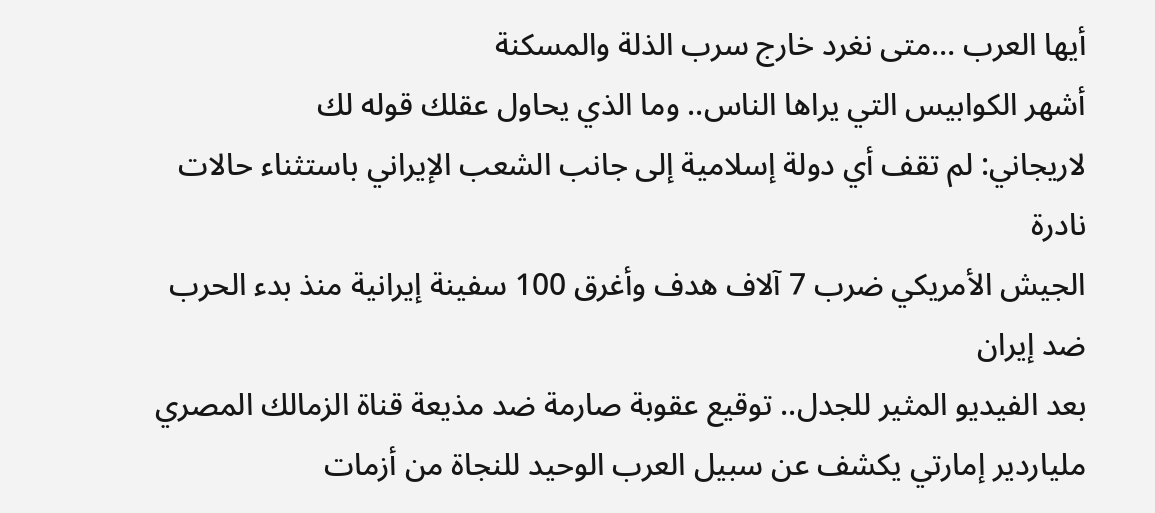أيها العرب …متى نغرد خارج سرب الذلة والمسكنة
أشهر الكوابيس التي يراها الناس.. وما الذي يحاول عقلك قوله لك
لاريجاني: لم تقف أي دولة إسلامية إلى جانب الشعب الإيراني باستثناء حالات نادرة
الجيش الأمريكي ضرب 7 آلاف هدف وأغرق 100 سفينة إيرانية منذ بدء الحرب ضد إيران
بعد الفيديو المثير للجدل.. توقيع عقوبة صارمة ضد مذيعة قناة الزمالك المصري
ملياردير إمارتي يكشف عن سبيل العرب الوحيد للنجاة من أزمات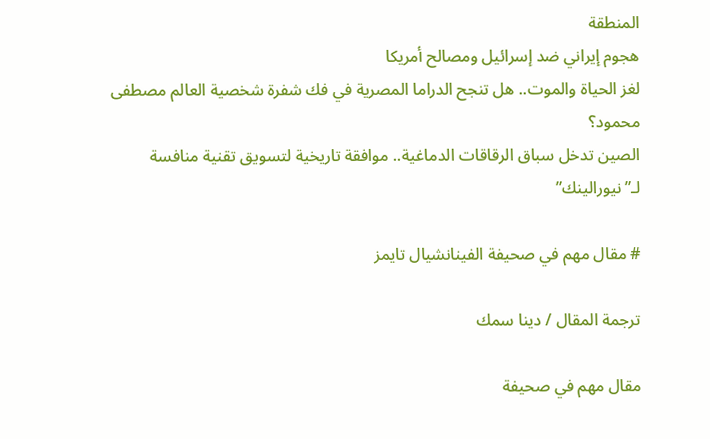المنطقة
هجوم إيراني ضد إسرائيل ومصالح أمريكا
لغز الحياة والموت.. هل تنجح الدراما المصرية في فك شفرة شخصية العالم مصطفى محمود؟
الصين تدخل سباق الرقاقات الدماغية.. موافقة تاريخية لتسويق تقنية منافسة لـ”نيورالينك”

# مقال مهم في صحيفة الفينانشيال تايمز

ترجمة المقال / دينا سمك

مقال مهم في صحيفة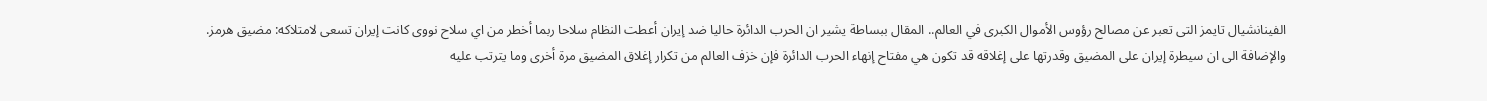الفينانشيال تايمز التى تعبر عن مصالح رؤوس الأموال الكبرى في العالم.. المقال ببساطة يشير ان الحرب الدائرة حاليا ضد إيران أعطت النظام سلاحا ربما أخطر من اي سلاح نووى كانت إيران تسعى لامتلاكه: مضيق هرمز.
والإضافة الى ان سيطرة إيران على المضيق وقدرتها على إغلاقه قد تكون هي مفتاح إنهاء الحرب الدائرة فإن خزف العالم من تكرار إغلاق المضيق مرة أخرى وما يترتب عليه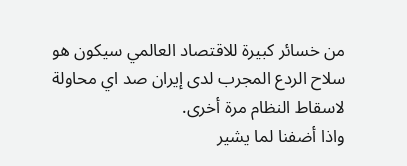من خسائر كبيرة للاقتصاد العالمي سيكون هو سلاح الردع المجرب لدى إيران صد اي محاولة لاسقاط النظام مرة أخرى.
واذا أضفنا لما يشير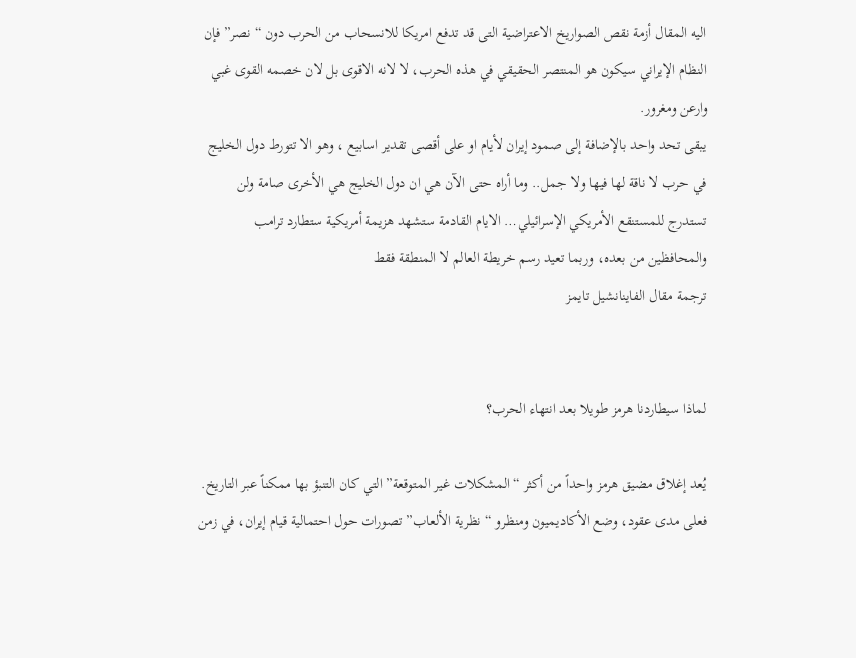اليه المقال أزمة نقص الصواريخ الاعتراضية التى قد تدفع امريكا للانسحاب من الحرب دون “نصر” فإن النظام الإيراني سيكون هو المنتصر الحقيقي في هذه الحرب، لا لانه الاقوى بل لان خصمه القوى غبي وارعن ومغرور.
يبقى تحد واحد بالإضافة إلى صمود إيران لأيام او على أقصى تقدير اسابيع ، وهو الا تتورط دول الخليج في حرب لا ناقة لها فيها ولا جمل.. وما أراه حتى الآن هي ان دول الخليج هي الأخرى صامة ولن تستدرج للمستنقع الأمريكي الإسرائيلي… الايام القادمة ستشهد هزيمة أمريكية ستطارد ترامب والمحافظين من بعده، وربما تعيد رسم خريطة العالم لا المنطقة فقط
ترجمة مقال الفاينانشيل تايمز


لماذا سيطاردنا هرمز طويلا بعد انتهاء الحرب؟

يُعد إغلاق مضيق هرمز واحداً من أكثر “المشكلات غير المتوقعة” التي كان التنبؤ بها ممكناً عبر التاريخ. فعلى مدى عقود، وضع الأكاديميون ومنظرو “نظرية الألعاب” تصورات حول احتمالية قيام إيران، في زمن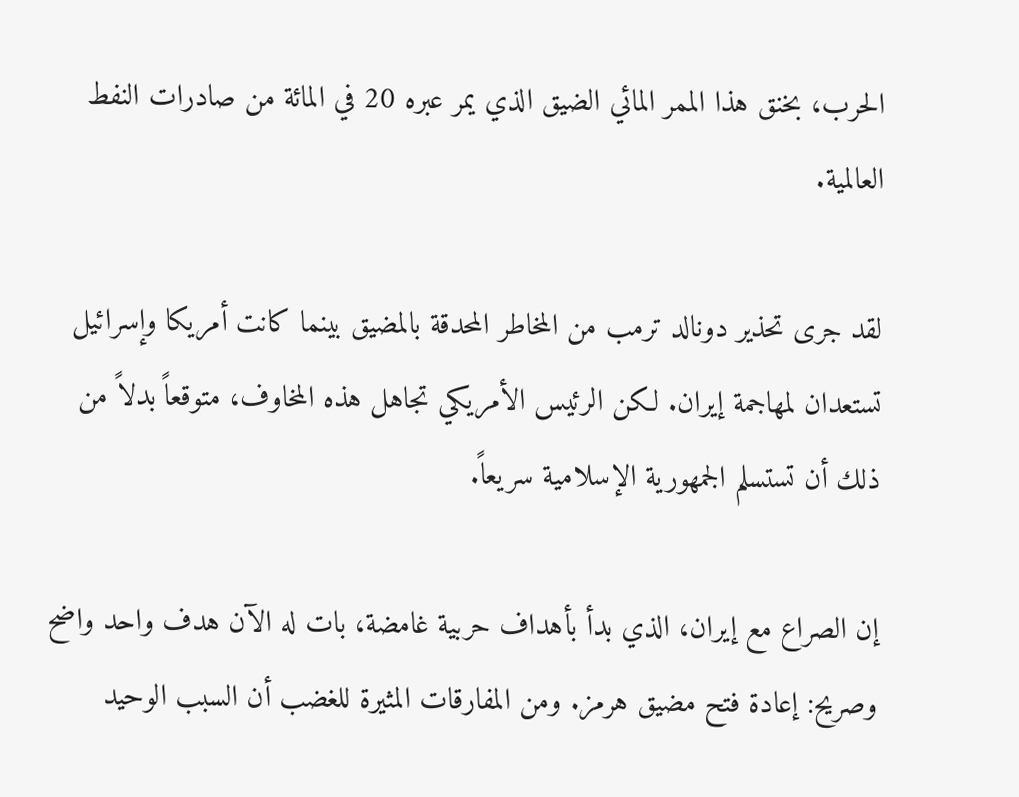الحرب، بخنق هذا الممر المائي الضيق الذي يمر عبره 20 في المائة من صادرات النفط العالمية.

لقد جرى تحذير دونالد ترمب من المخاطر المحدقة بالمضيق بينما كانت أمريكا وإسرائيل تستعدان لمهاجمة إيران. لكن الرئيس الأمريكي تجاهل هذه المخاوف، متوقعاً بدلاً من ذلك أن تستسلم الجمهورية الإسلامية سريعاً.

إن الصراع مع إيران، الذي بدأ بأهداف حربية غامضة، بات له الآن هدف واحد واضح وصريح: إعادة فتح مضيق هرمز. ومن المفارقات المثيرة للغضب أن السبب الوحيد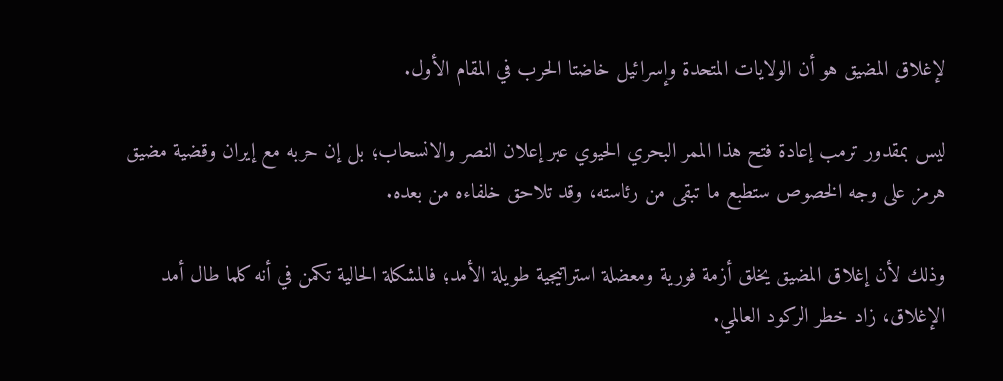لإغلاق المضيق هو أن الولايات المتحدة وإسرائيل خاضتا الحرب في المقام الأول.

ليس بمقدور ترمب إعادة فتح هذا الممر البحري الحيوي عبر إعلان النصر والانسحاب؛ بل إن حربه مع إيران وقضية مضيق هرمز على وجه الخصوص ستطبع ما تبقى من رئاسته، وقد تلاحق خلفاءه من بعده.

وذلك لأن إغلاق المضيق يخلق أزمة فورية ومعضلة استراتيجية طويلة الأمد؛ فالمشكلة الحالية تكمن في أنه كلما طال أمد الإغلاق، زاد خطر الركود العالمي.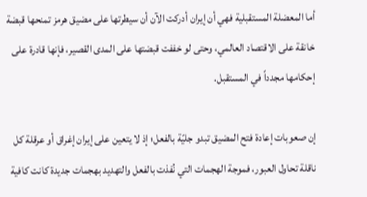أما المعضلة المستقبلية فهي أن إيران أدركت الآن أن سيطرتها على مضيق هرمز تمنحها قبضة خانقة على الاقتصاد العالمي، وحتى لو خففت قبضتها على المدى القصير، فإنها قادرة على إحكامها مجدداً في المستقبل.

إن صعوبات إعادة فتح المضيق تبدو جليّة بالفعل؛ إذ لا يتعين على إيران إغراق أو عرقلة كل ناقلة تحاول العبور، فموجة الهجمات التي نُفذت بالفعل والتهديد بهجمات جديدة كانت كافية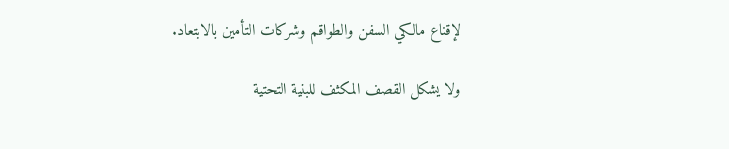لإقناع مالكي السفن والطواقم وشركات التأمين بالابتعاد.

ولا يشكل القصف المكثف للبنية التحتية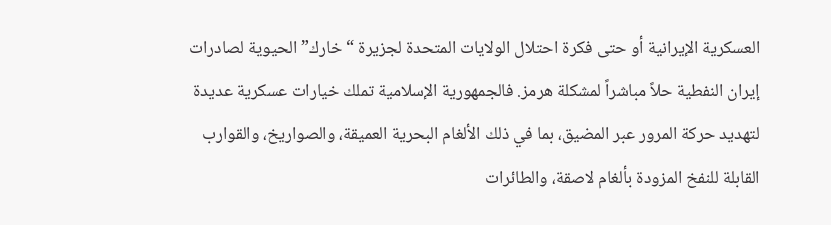العسكرية الإيرانية أو حتى فكرة احتلال الولايات المتحدة لجزيرة “خارك” الحيوية لصادرات إيران النفطية حلاً مباشراً لمشكلة هرمز. فالجمهورية الإسلامية تملك خيارات عسكرية عديدة لتهديد حركة المرور عبر المضيق، بما في ذلك الألغام البحرية العميقة، والصواريخ، والقوارب القابلة للنفخ المزودة بألغام لاصقة، والطائرات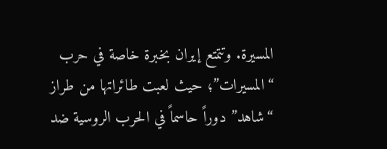المسيرة. وتتمتع إيران بخبرة خاصة في حرب “المسيرات”؛ حيث لعبت طائراتها من طراز “شاهد” دوراً حاسماً في الحرب الروسية ضد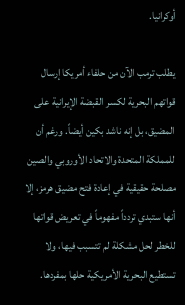أوكرانيا.

يطلب ترمب الآن من حلفاء أمريكا إرسال قواتهم البحرية لكسر القبضة الإيرانية على المضيق، بل إنه ناشد بكين أيضاً. ورغم أن للمملكة المتحدة والاتحاد الأوروبي والصين مصلحة حقيقية في إعادة فتح مضيق هرمز، إلا أنها ستبدي تردداً مفهوماً في تعريض قواتها للخطر لحل مشكلة لم تتسبب فيها، ولا تستطيع البحرية الأمريكية حلها بمفردها.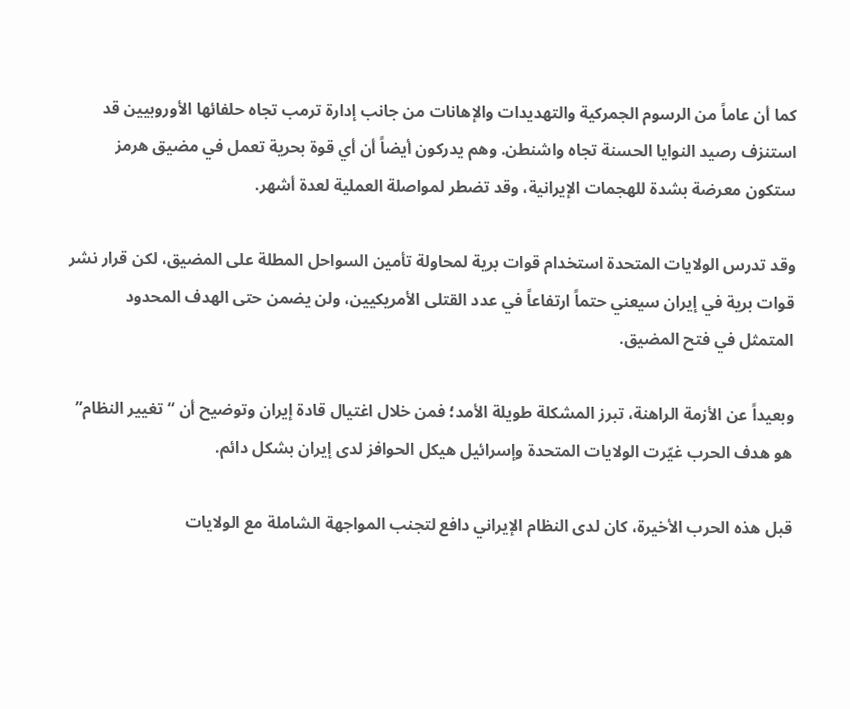كما أن عاماً من الرسوم الجمركية والتهديدات والإهانات من جانب إدارة ترمب تجاه حلفائها الأوروبيين قد استنزف رصيد النوايا الحسنة تجاه واشنطن. وهم يدركون أيضاً أن أي قوة بحرية تعمل في مضيق هرمز ستكون معرضة بشدة للهجمات الإيرانية، وقد تضطر لمواصلة العملية لعدة أشهر.

وقد تدرس الولايات المتحدة استخدام قوات برية لمحاولة تأمين السواحل المطلة على المضيق، لكن قرار نشر قوات برية في إيران سيعني حتماً ارتفاعاً في عدد القتلى الأمريكيين، ولن يضمن حتى الهدف المحدود المتمثل في فتح المضيق.

وبعيداً عن الأزمة الراهنة، تبرز المشكلة طويلة الأمد؛ فمن خلال اغتيال قادة إيران وتوضيح أن “تغيير النظام” هو هدف الحرب غيّرت الولايات المتحدة وإسرائيل هيكل الحوافز لدى إيران بشكل دائم.

قبل هذه الحرب الأخيرة، كان لدى النظام الإيراني دافع لتجنب المواجهة الشاملة مع الولايات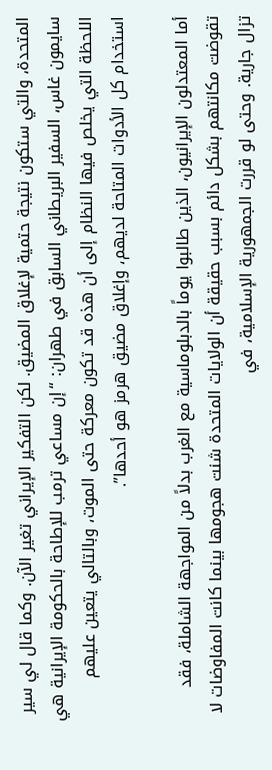المتحدة، والتي ستكون نتيجة حتمية لإغلاق المضيق. لكن التفكير الإيراني تغير الآن. وكما قال لي سير سايمون غاس، السفير البريطاني السابق في طهران: “إن مساعي ترمب للإطاحة بالحكومة الإيرانية هي اللحظة التي يخلص فيها النظام إلى أن هذه قد تكون معركة حتى الموت، وبالتالي يتعين عليهم استخدام كل الأدوات المتاحة لديهم، وإغلاق مضيق هرمز هو أحدها”.

أما المعتدلون الإيرانيون، الذين طالبوا يوماً بالدبلوماسية مع الغرب بدلاً من المواجهة الشاملة، فقد تقوضت مكانتهم بشكل دائم بسبب حقيقة أن الولايات المتحدة شنت هجومها بينما كانت المفاوضات لا تزال جارية. وحتى لو قررت الجمهورية الإسلامية، في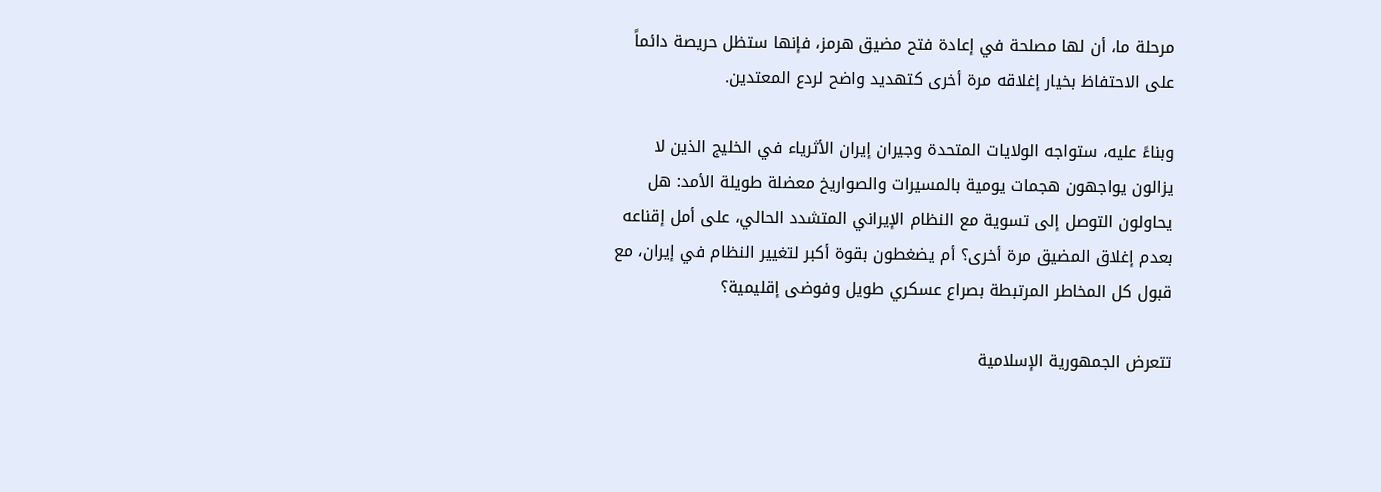مرحلة ما، أن لها مصلحة في إعادة فتح مضيق هرمز، فإنها ستظل حريصة دائماً على الاحتفاظ بخيار إغلاقه مرة أخرى كتهديد واضح لردع المعتدين.

وبناءً عليه، ستواجه الولايات المتحدة وجيران إيران الأثرياء في الخليج الذين لا يزالون يواجهون هجمات يومية بالمسيرات والصواريخ معضلة طويلة الأمد: هل يحاولون التوصل إلى تسوية مع النظام الإيراني المتشدد الحالي، على أمل إقناعه بعدم إغلاق المضيق مرة أخرى؟ أم يضغطون بقوة أكبر لتغيير النظام في إيران، مع قبول كل المخاطر المرتبطة بصراع عسكري طويل وفوضى إقليمية؟

تتعرض الجمهورية الإسلامية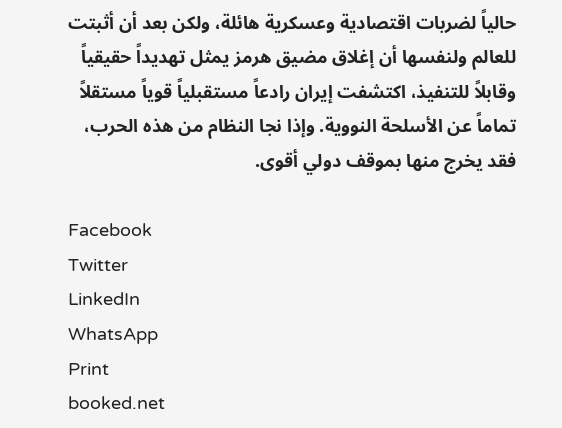حالياً لضربات اقتصادية وعسكرية هائلة، ولكن بعد أن أثبتت للعالم ولنفسها أن إغلاق مضيق هرمز يمثل تهديداً حقيقياً وقابلاً للتنفيذ، اكتشفت إيران رادعاً مستقبلياً قوياً مستقلاً تماماً عن الأسلحة النووية. وإذا نجا النظام من هذه الحرب، فقد يخرج منها بموقف دولي أقوى.

Facebook
Twitter
LinkedIn
WhatsApp
Print
booked.net